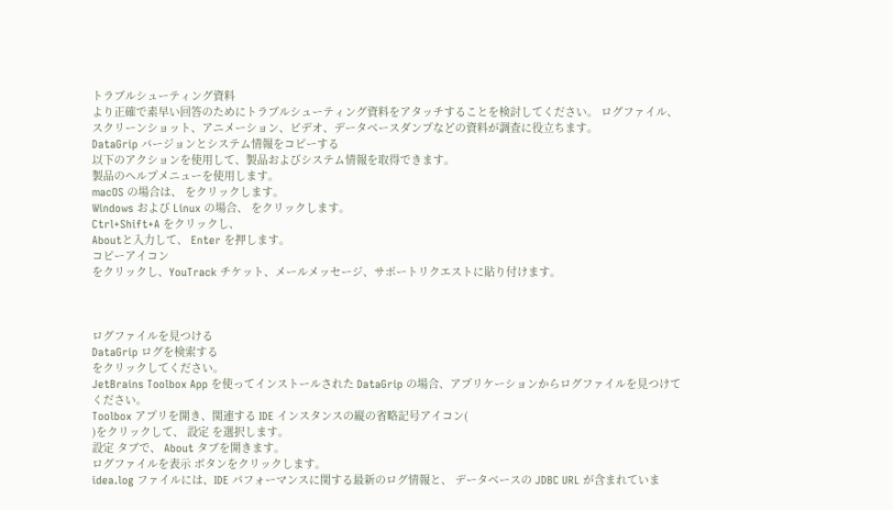トラブルシューティング資料
より正確で素早い回答のためにトラブルシューティング資料をアタッチすることを検討してください。 ログファイル、スクリーンショット、アニメーション、ビデオ、データベースダンプなどの資料が調査に役立ちます。
DataGrip バージョンとシステム情報をコピーする
以下のアクションを使用して、製品およびシステム情報を取得できます。
製品のヘルプメニューを使用します。
macOS の場合は、 をクリックします。
Windows および Linux の場合、 をクリックします。
Ctrl+Shift+A をクリックし、
Aboutと入力して、 Enter を押します。
コピーアイコン
をクリックし、YouTrack チケット、メールメッセージ、サポートリクエストに貼り付けます。



ログファイルを見つける
DataGrip ログを検索する
をクリックしてください。
JetBrains Toolbox App を使ってインストールされた DataGrip の場合、アプリケーションからログファイルを見つけてください。
Toolbox アプリを開き、関連する IDE インスタンスの縦の省略記号アイコン(
)をクリックして、 設定 を選択します。
設定 タブで、 About タブを開きます。
ログファイルを表示 ボタンをクリックします。
idea.log ファイルには、IDE パフォーマンスに関する最新のログ情報と、 データベースの JDBC URL が含まれていま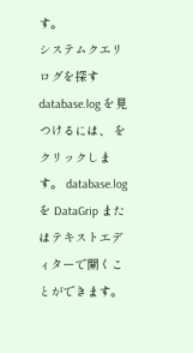す。
システムクエリログを探す
database.log を見つけるには、 をクリックします。 database.log を DataGrip またはテキストエディターで開くことができます。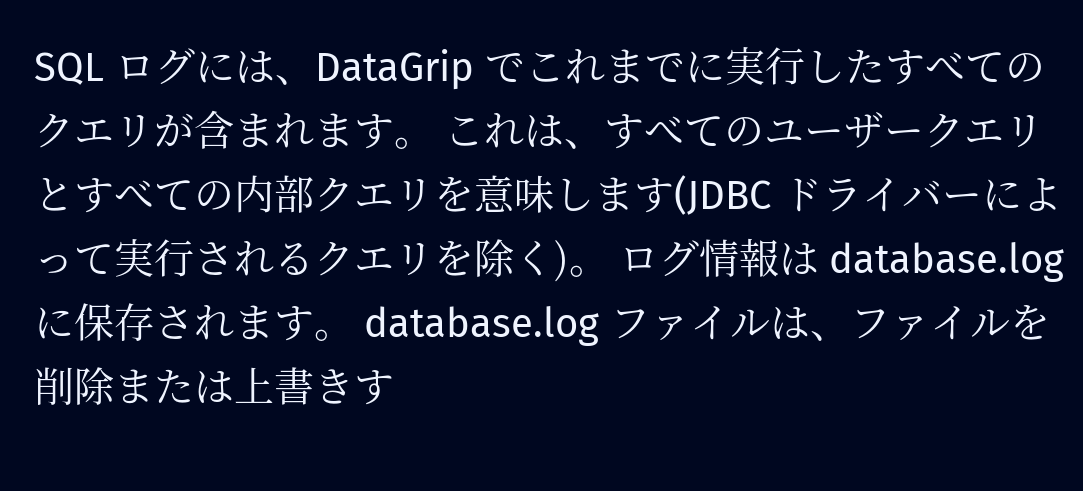SQL ログには、DataGrip でこれまでに実行したすべてのクエリが含まれます。 これは、すべてのユーザークエリとすべての内部クエリを意味します(JDBC ドライバーによって実行されるクエリを除く)。 ログ情報は database.log に保存されます。 database.log ファイルは、ファイルを削除または上書きす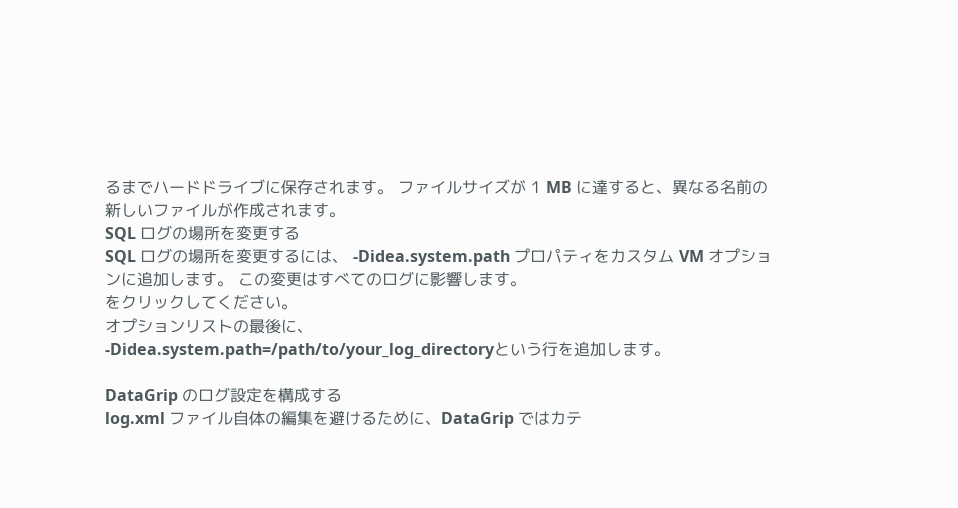るまでハードドライブに保存されます。 ファイルサイズが 1 MB に達すると、異なる名前の新しいファイルが作成されます。
SQL ログの場所を変更する
SQL ログの場所を変更するには、 -Didea.system.path プロパティをカスタム VM オプションに追加します。 この変更はすべてのログに影響します。
をクリックしてください。
オプションリストの最後に、
-Didea.system.path=/path/to/your_log_directoryという行を追加します。

DataGrip のログ設定を構成する
log.xml ファイル自体の編集を避けるために、DataGrip ではカテ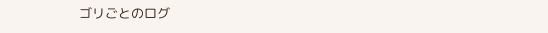ゴリごとのログ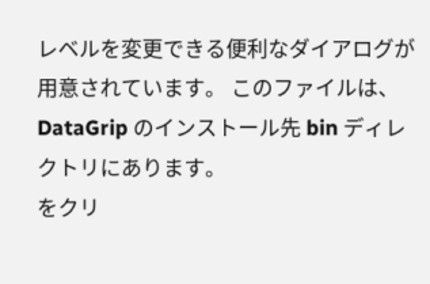レベルを変更できる便利なダイアログが用意されています。 このファイルは、DataGrip のインストール先 bin ディレクトリにあります。
をクリ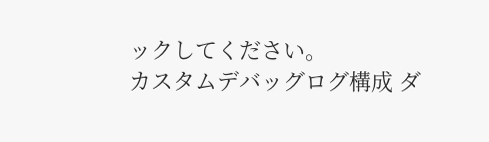ックしてください。
カスタムデバッグログ構成 ダ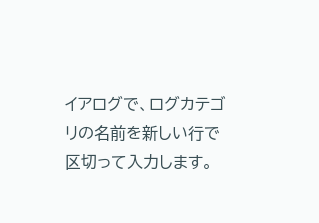イアログで、ログカテゴリの名前を新しい行で区切って入力します。